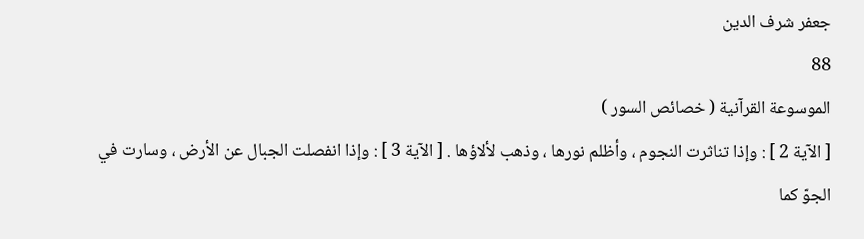جعفر شرف الدين
88
الموسوعة القرآنية ( خصائص السور )
[ الآية 2 ] : وإذا تناثرت النجوم ، وأظلم نورها ، وذهب لألاؤها . [ الآية 3 ] : وإذا انفصلت الجبال عن الأرض ، وسارت في الجوّ كما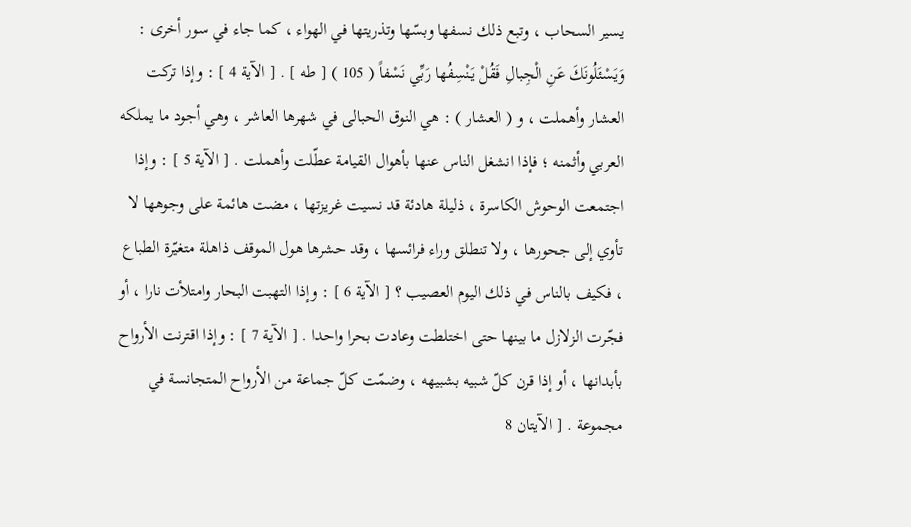يسير السحاب ، وتبع ذلك نسفها وبسّها وتذريتها في الهواء ، كما جاء في سور أخرى : وَيَسْئَلُونَكَ عَنِ الْجِبالِ فَقُلْ يَنْسِفُها رَبِّي نَسْفاً ( 105 ) [ طه ] . [ الآية 4 ] : وإذا تركت العشار وأهملت ، و ( العشار ) : هي النوق الحبالى في شهرها العاشر ، وهي أجود ما يملكه العربي وأثمنه ؛ فإذا انشغل الناس عنها بأهوال القيامة عطّلت وأهملت . [ الآية 5 ] : وإذا اجتمعت الوحوش الكاسرة ، ذليلة هادئة قد نسيت غريزتها ، مضت هائمة على وجوهها لا تأوي إلى جحورها ، ولا تنطلق وراء فرائسها ، وقد حشرها هول الموقف ذاهلة متغيّرة الطباع ، فكيف بالناس في ذلك اليوم العصيب ؟ [ الآية 6 ] : وإذا التهبت البحار وامتلأت نارا ، أو فجّرت الزلازل ما بينها حتى اختلطت وعادت بحرا واحدا . [ الآية 7 ] : وإذا اقترنت الأرواح بأبدانها ، أو إذا قرن كلّ شبيه بشبيهه ، وضمّت كلّ جماعة من الأرواح المتجانسة في مجموعة . [ الآيتان 8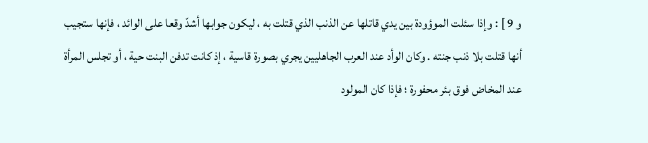و 9 ] : وإذا سئلت الموؤودة بين يدي قاتلها عن الذنب الذي قتلت به ، ليكون جوابها أشدّ وقعا على الوائد ، فإنها ستجيب أنها قتلت بلا ذنب جنته . وكان الوأد عند العرب الجاهليين يجري بصورة قاسية ، إذ كانت تدفن البنت حية ، أو تجلس المرأة عند المخاض فوق بئر محفورة ؛ فإذا كان المولود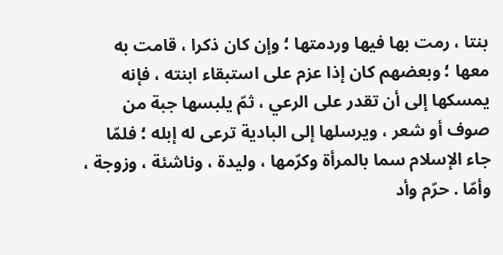بنتا ، رمت بها فيها وردمتها ؛ وإن كان ذكرا ، قامت به معها ؛ وبعضهم كان إذا عزم على استبقاء ابنته ، فإنه يمسكها إلى أن تقدر على الرعي ، ثمّ يلبسها جبة من صوف أو شعر ، ويرسلها إلى البادية ترعى له إبله ؛ فلمّا جاء الإسلام سما بالمرأة وكرّمها ، وليدة ، وناشئة ، وزوجة ، وأمّا . حرّم وأد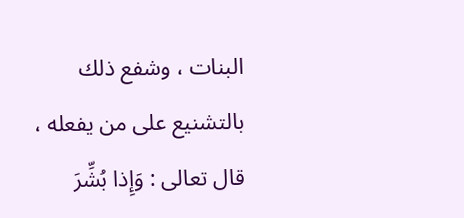البنات ، وشفع ذلك بالتشنيع على من يفعله ، قال تعالى : وَإِذا بُشِّرَ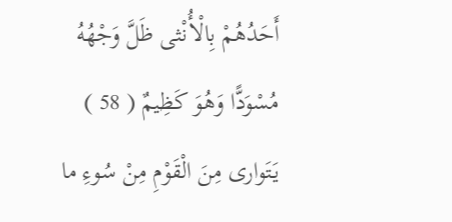أَحَدُهُمْ بِالْأُنْثى ظَلَّ وَجْهُهُ مُسْوَدًّا وَهُوَ كَظِيمٌ ( 58 ) يَتَوارى مِنَ الْقَوْمِ مِنْ سُوءِ ما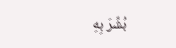بُشِّرَ بِهِ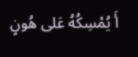أَ يُمْسِكُهُ عَلى هُونٍ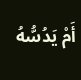أَمْ يَدُسُّهُ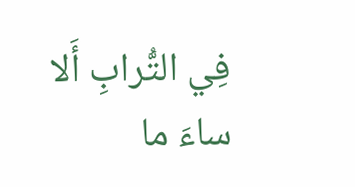فِي التُّرابِ أَلا ساءَ ما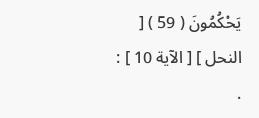يَحْكُمُونَ ( 59 ) [ النحل ] [ الآية 10 ] : .